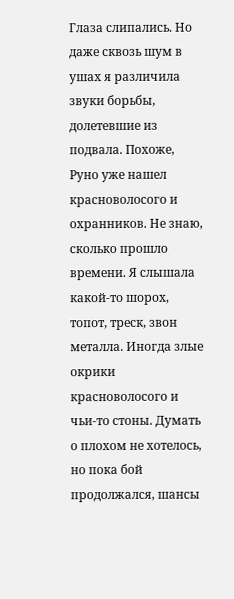Глаза слипались. Но даже сквозь шум в ушах я различила звуки борьбы, долетевшие из подвала. Похоже, Руно уже нашел красноволосого и охранников. Не знаю, сколько прошло времени. Я слышала какой-то шорох, топот, треск, звон металла. Иногда злые окрики красноволосого и чьи-то стоны. Думать о плохом не хотелось, но пока бой продолжался, шансы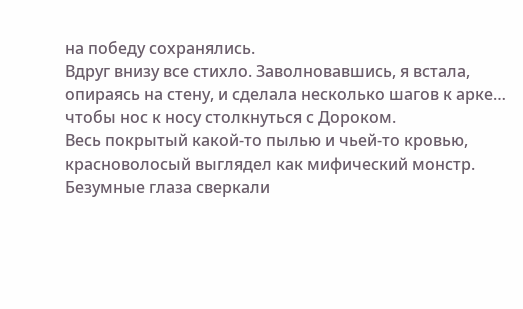на победу сохранялись.
Вдруг внизу все стихло. Заволновавшись, я встала, опираясь на стену, и сделала несколько шагов к арке… чтобы нос к носу столкнуться с Дороком.
Весь покрытый какой-то пылью и чьей-то кровью, красноволосый выглядел как мифический монстр. Безумные глаза сверкали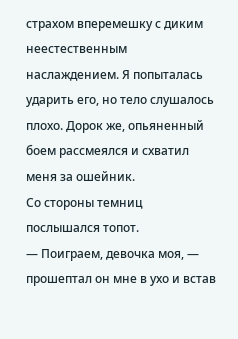страхом вперемешку с диким неестественным наслаждением. Я попыталась ударить его, но тело слушалось плохо. Дорок же, опьяненный боем рассмеялся и схватил меня за ошейник.
Со стороны темниц послышался топот.
— Поиграем, девочка моя, — прошептал он мне в ухо и встав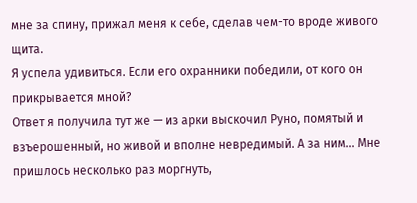мне за спину, прижал меня к себе, сделав чем-то вроде живого щита.
Я успела удивиться. Если его охранники победили, от кого он прикрывается мной?
Ответ я получила тут же — из арки выскочил Руно, помятый и взъерошенный, но живой и вполне невредимый. А за ним… Мне пришлось несколько раз моргнуть,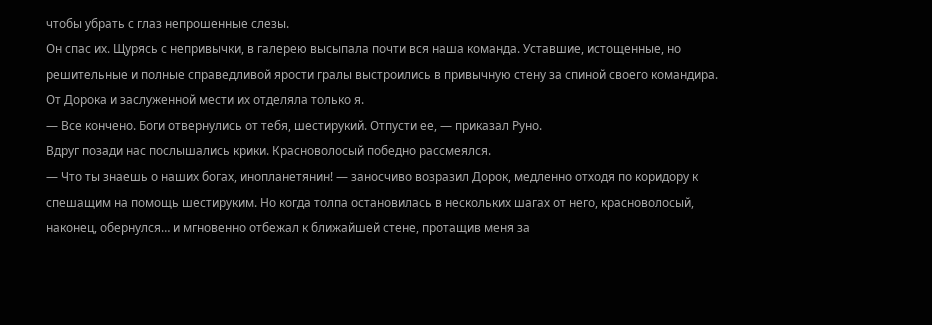чтобы убрать с глаз непрошенные слезы.
Он спас их. Щурясь с непривычки, в галерею высыпала почти вся наша команда. Уставшие, истощенные, но решительные и полные справедливой ярости гралы выстроились в привычную стену за спиной своего командира.
От Дорока и заслуженной мести их отделяла только я.
— Все кончено. Боги отвернулись от тебя, шестирукий. Отпусти ее, — приказал Руно.
Вдруг позади нас послышались крики. Красноволосый победно рассмеялся.
— Что ты знаешь о наших богах, инопланетянин! — заносчиво возразил Дорок, медленно отходя по коридору к спешащим на помощь шестируким. Но когда толпа остановилась в нескольких шагах от него, красноволосый, наконец, обернулся… и мгновенно отбежал к ближайшей стене, протащив меня за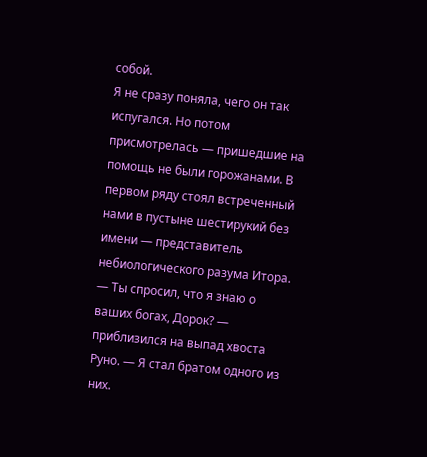собой.
Я не сразу поняла, чего он так испугался. Но потом присмотрелась — пришедшие на помощь не были горожанами. В первом ряду стоял встреченный нами в пустыне шестирукий без имени — представитель небиологического разума Итора.
— Ты спросил, что я знаю о ваших богах, Дорок? — приблизился на выпад хвоста Руно. — Я стал братом одного из них.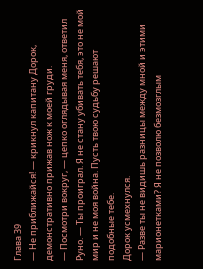Глава 39
— Не приближайся! — крикнул капитану Дорок, демонстративно прижав нож к моей груди.
— Посмотри вокруг, — цепко оглядывая меня, ответил Руно. — Ты проиграл. Я не стану убивать тебя, это не мой мир и не моя война. Пусть твою судьбу решают подобные тебе.
Дорок усмехнулся.
— Разве ты не видишь разницы между мной и этими марионетками? Я не позволю безмозглым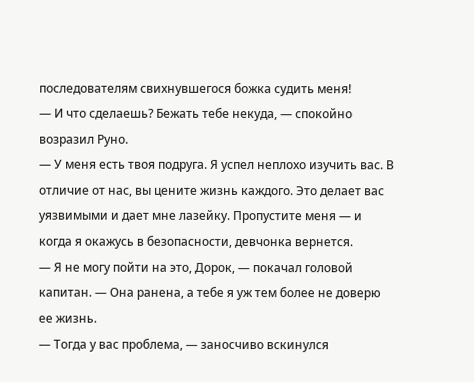последователям свихнувшегося божка судить меня!
— И что сделаешь? Бежать тебе некуда, — спокойно возразил Руно.
— У меня есть твоя подруга. Я успел неплохо изучить вас. В отличие от нас, вы цените жизнь каждого. Это делает вас уязвимыми и дает мне лазейку. Пропустите меня — и когда я окажусь в безопасности, девчонка вернется.
— Я не могу пойти на это, Дорок, — покачал головой капитан. — Она ранена, а тебе я уж тем более не доверю ее жизнь.
— Тогда у вас проблема, — заносчиво вскинулся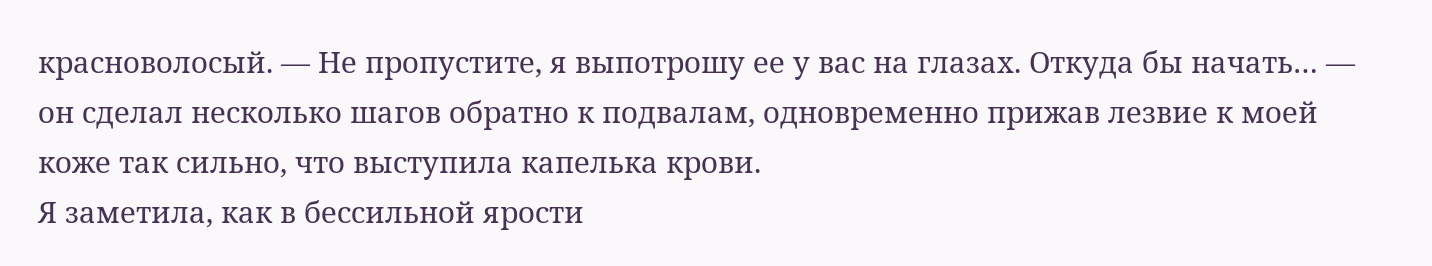красноволосый. — Не пропустите, я выпотрошу ее у вас на глазах. Откуда бы начать… — он сделал несколько шагов обратно к подвалам, одновременно прижав лезвие к моей коже так сильно, что выступила капелька крови.
Я заметила, как в бессильной ярости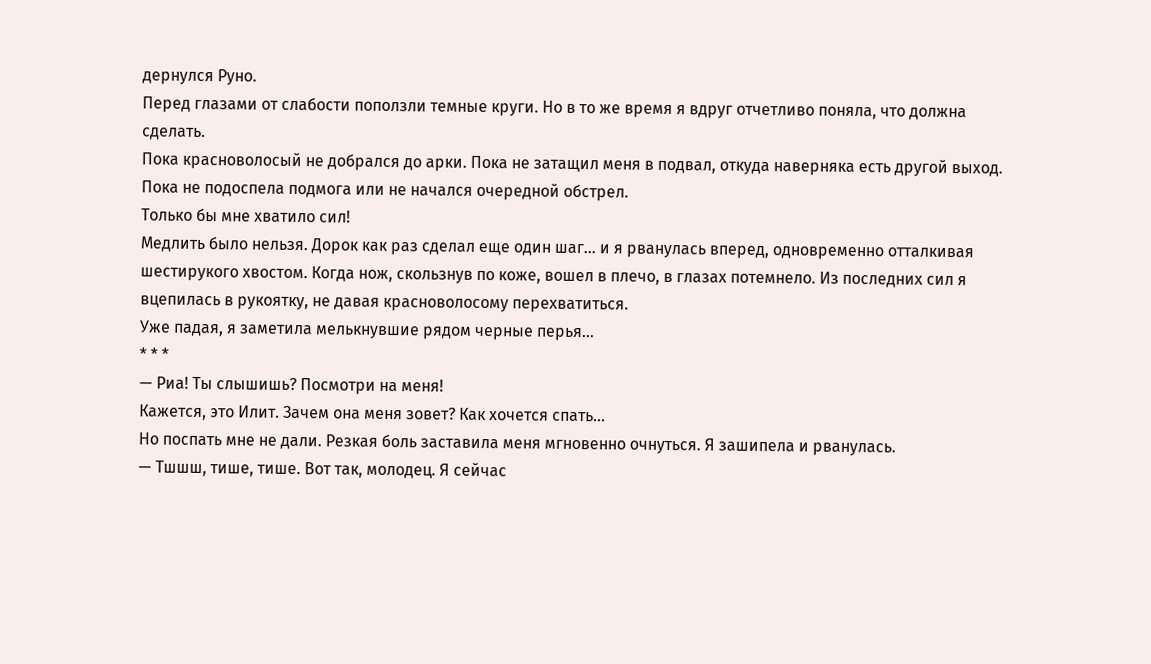дернулся Руно.
Перед глазами от слабости поползли темные круги. Но в то же время я вдруг отчетливо поняла, что должна сделать.
Пока красноволосый не добрался до арки. Пока не затащил меня в подвал, откуда наверняка есть другой выход. Пока не подоспела подмога или не начался очередной обстрел.
Только бы мне хватило сил!
Медлить было нельзя. Дорок как раз сделал еще один шаг… и я рванулась вперед, одновременно отталкивая шестирукого хвостом. Когда нож, скользнув по коже, вошел в плечо, в глазах потемнело. Из последних сил я вцепилась в рукоятку, не давая красноволосому перехватиться.
Уже падая, я заметила мелькнувшие рядом черные перья…
* * *
— Риа! Ты слышишь? Посмотри на меня!
Кажется, это Илит. Зачем она меня зовет? Как хочется спать…
Но поспать мне не дали. Резкая боль заставила меня мгновенно очнуться. Я зашипела и рванулась.
— Тшшш, тише, тише. Вот так, молодец. Я сейчас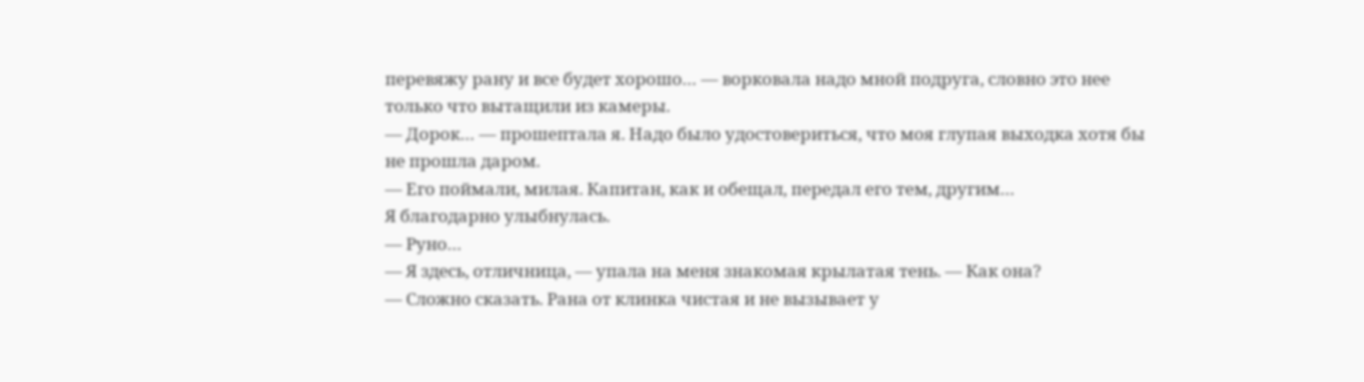перевяжу рану и все будет хорошо… — ворковала надо мной подруга, словно это нее только что вытащили из камеры.
— Дорок… — прошептала я. Надо было удостовериться, что моя глупая выходка хотя бы не прошла даром.
— Его поймали, милая. Капитан, как и обещал, передал его тем, другим…
Я благодарно улыбнулась.
— Руно…
— Я здесь, отличница, — упала на меня знакомая крылатая тень. — Как она?
— Сложно сказать. Рана от клинка чистая и не вызывает у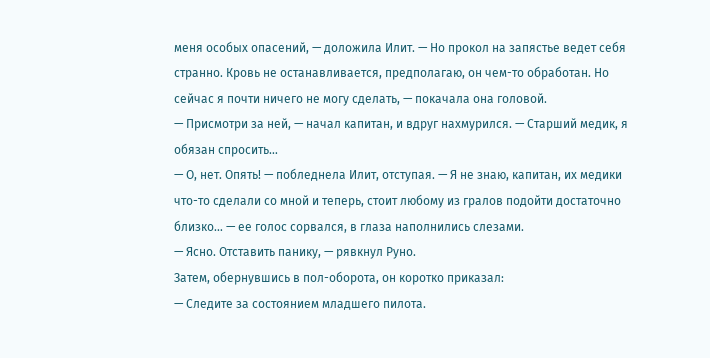меня особых опасений, — доложила Илит. — Но прокол на запястье ведет себя странно. Кровь не останавливается, предполагаю, он чем-то обработан. Но сейчас я почти ничего не могу сделать, — покачала она головой.
— Присмотри за ней, — начал капитан, и вдруг нахмурился. — Старший медик, я обязан спросить…
— О, нет. Опять! — побледнела Илит, отступая. — Я не знаю, капитан, их медики что-то сделали со мной и теперь, стоит любому из гралов подойти достаточно близко… — ее голос сорвался, в глаза наполнились слезами.
— Ясно. Отставить панику, — рявкнул Руно.
Затем, обернувшись в пол-оборота, он коротко приказал:
— Следите за состоянием младшего пилота.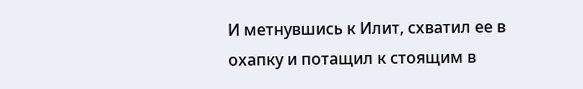И метнувшись к Илит, схватил ее в охапку и потащил к стоящим в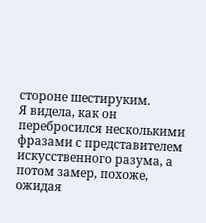стороне шестируким.
Я видела, как он перебросился несколькими фразами с представителем искусственного разума, а потом замер, похоже, ожидая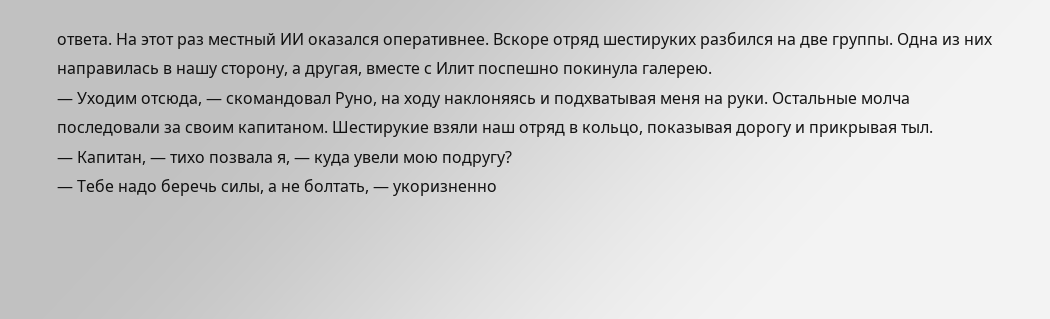ответа. На этот раз местный ИИ оказался оперативнее. Вскоре отряд шестируких разбился на две группы. Одна из них направилась в нашу сторону, а другая, вместе с Илит поспешно покинула галерею.
— Уходим отсюда, — скомандовал Руно, на ходу наклоняясь и подхватывая меня на руки. Остальные молча последовали за своим капитаном. Шестирукие взяли наш отряд в кольцо, показывая дорогу и прикрывая тыл.
— Капитан, — тихо позвала я, — куда увели мою подругу?
— Тебе надо беречь силы, а не болтать, — укоризненно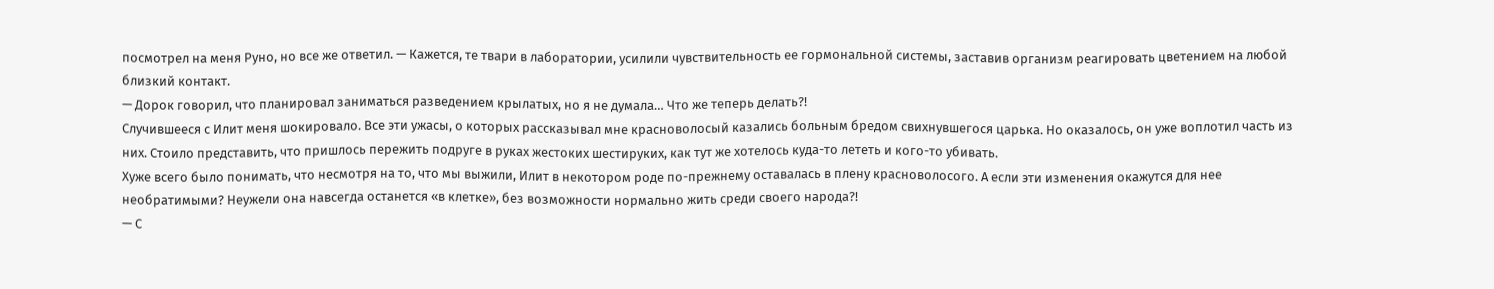посмотрел на меня Руно, но все же ответил. — Кажется, те твари в лаборатории, усилили чувствительность ее гормональной системы, заставив организм реагировать цветением на любой близкий контакт.
— Дорок говорил, что планировал заниматься разведением крылатых, но я не думала… Что же теперь делать?!
Случившееся с Илит меня шокировало. Все эти ужасы, о которых рассказывал мне красноволосый казались больным бредом свихнувшегося царька. Но оказалось, он уже воплотил часть из них. Стоило представить, что пришлось пережить подруге в руках жестоких шестируких, как тут же хотелось куда-то лететь и кого-то убивать.
Хуже всего было понимать, что несмотря на то, что мы выжили, Илит в некотором роде по-прежнему оставалась в плену красноволосого. А если эти изменения окажутся для нее необратимыми? Неужели она навсегда останется «в клетке», без возможности нормально жить среди своего народа?!
— С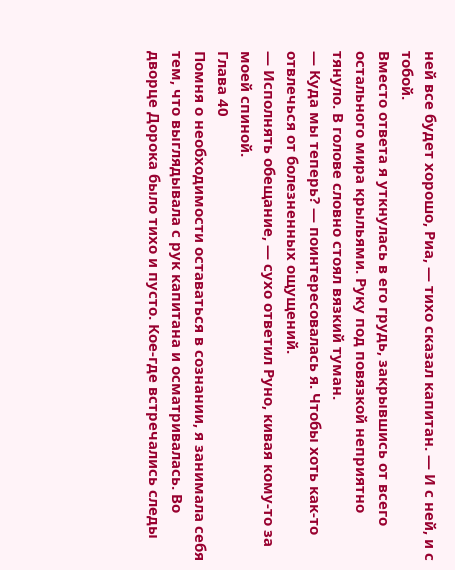ней все будет хорошо, Риа, — тихо сказал капитан. — И с ней, и с тобой.
Вместо ответа я уткнулась в его грудь, закрывшись от всего остального мира крыльями. Руку под повязкой неприятно тянуло. В голове словно стоял вязкий туман.
— Куда мы теперь? — поинтересовалась я. Чтобы хоть как-то отвлечься от болезненных ощущений.
— Исполнять обещание, — сухо ответил Руно, кивая кому-то за моей спиной.
Глава 40
Помня о необходимости оставаться в сознании, я занимала себя тем, что выглядывала с рук капитана и осматривалась. Во дворце Дорока было тихо и пусто. Кое-где встречались следы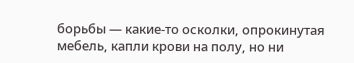борьбы — какие-то осколки, опрокинутая мебель, капли крови на полу, но ни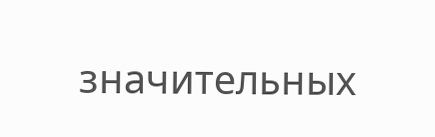значительных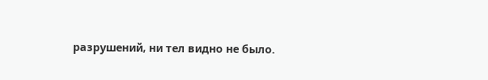разрушений, ни тел видно не было.